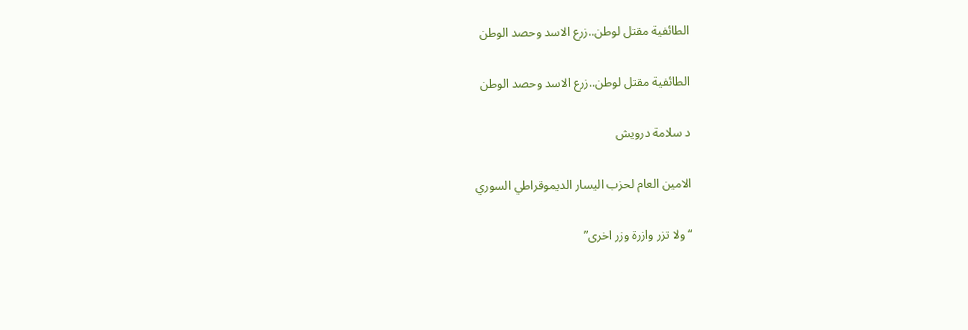الطائفية مقتل لوطن..زرع الاسد وحصد الوطن

الطائفية مقتل لوطن..زرع الاسد وحصد الوطن

د سلامة درويش

الامين العام لحزب اليسار الديموقراطي السوري

“ولا تزر وازرة وزر اخرى”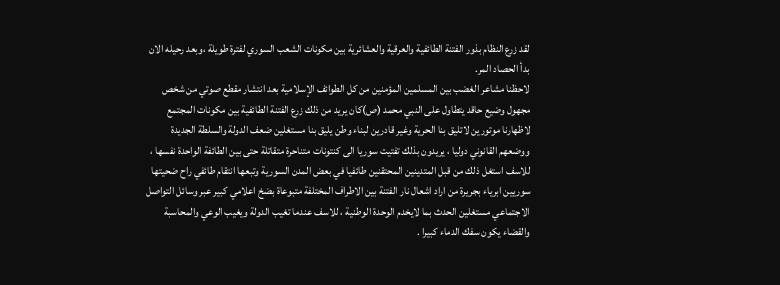لقد زرع النظام بذور الفتنة الطائفية والعرقية والعشائرية بين مكونات الشعب السوري لفترة طويلة ،وبعد رحيله الان بدأ الحصاد المر.
لاحظنا مشاعر الغضب بين المسلمين المؤمنين من كل الطوائف الإسلامية بعد انتشار مقطع صوتي من شخص مجهول وضيع حاقد يتطاول على النبي محمد (ص)كان يريد من ذلك زرع الفتنة الطائفية بين مكونات المجتمع لاظهارنا موتورين لاتليق بنا الحرية وغير قادرين لبناء وطن يليق بنا مستغلين ضعف الدولة والسلطة الجديدة ووضعهم القانوني دوليا ، يريدون بذلك تفتيت سوريا الى كنتونات متناحرة متقاتلة حتى بين الطائفة الواحدة نفسها ،
للاسف استغل ذلك من قبل المتدينين المحتقنين طائفيا في بعض المدن السورية وتبعها انتقام طائفي راح ضحيتها سوريين ابرياء بجريرة من اراد اشعال نار الفتنة بين الاطراف المختلفة متبوعاة بضخ اعلامي كبير عبر وسائل التواصل الاجتماعي مستغلين الحدث بما لايخدم الوحدة الوطنية ، للاسف عندما تغيب الدولة ويغيب الوعي والمحاسبة والقضاء يكون سفك الدماء كبيرا .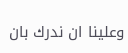وعلينا ان ندرك بان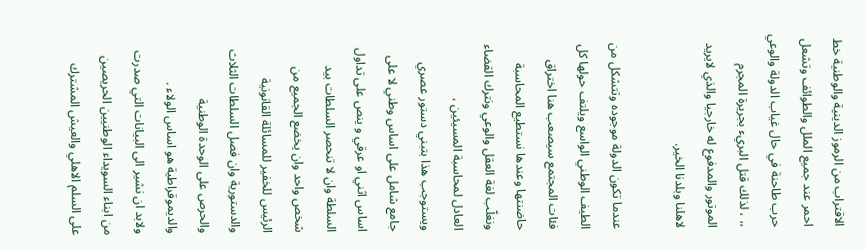الاقتراب من الرموز الدينية والوطنية خط احمر عند جميع الملل والطوائف وتشعل حرب طاحنة في حال غياب الدولة والوعي ،، ، لذلك قتل البريء بجريرة المجرم الموتور والمدفوع له خارجيا والذي لايريد لاهلنا وبلدنا الخير.

عندما تكون الدولة موجوده وتتشكل من الطيف الوطني الواسع ويلتف حولها كل فئات المجتمع سيصعب هنا اختراق حاضنتها وعندها نستطيع المحاسبة ونغلّب لغة العقل والوعي ونترك القضاء العادل لمحاسبة المسيئين ،
ويستوجب هذا بتبني دستور عصري جامع شامل على اساس وطني لا على اساس اثني او عرقي و ينص على تداول السلطة وان لا تنحصر السلطات بيد شخص واحد وان يخضع الجميع من الرئيس للخفير للمسائلة القانونية والدستورية وان فصل السلطات الثلاث والحرص على الوحدة الوطنية والديموقراطية هو اساس الولاء .
ولابد ان نشير الى البيانات التي صدرت من ابناء السويداء الوطنيين الحريصين على السلم الاهلي والعيش المشترك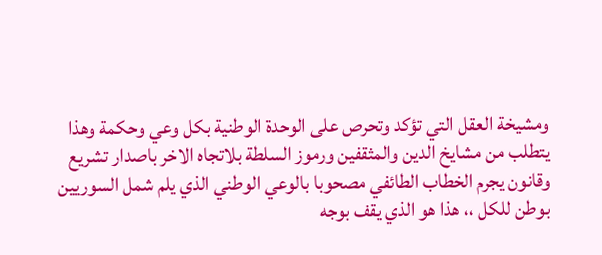ومشيخة العقل التي تؤكد وتحرص على الوحدة الوطنية بكل وعي وحكمة وهذا يتطلب من مشايخ الدين والمثقفين ورموز السلطة بلاتجاه الاخر باصدار تشريع وقانون يجرم الخطاب الطائفي مصحوبا بالوعي الوطني الذي يلم شمل السوريين بوطن للكل ،، هذا هو الذي يقف بوجه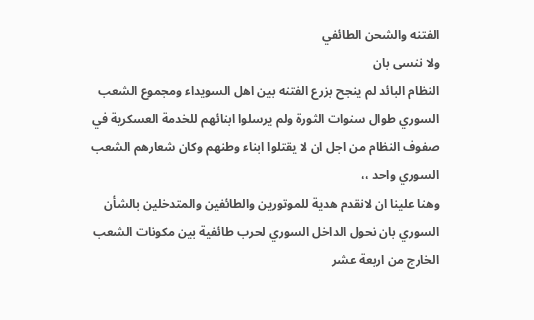الفتنه والشحن الطائفي
ولا ننسى بان
النظام البائد لم ينجح بزرع الفتنه بين اهل السويداء ومجموع الشعب السوري طوال سنوات الثورة ولم يرسلوا ابنائهم للخدمة العسكرية في صفوف النظام من اجل ان لا يقتلوا ابناء وطنهم وكان شعارهم الشعب السوري واحد ،،
وهنا علينا ان لانقدم هدية للموتورين والطائفين والمتدخلين بالشأن السوري بان نحول الداخل السوري لحرب طائفية بين مكونات الشعب الخارج من اربعة عشر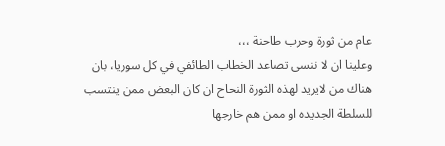عام من ثورة وحرب طاحنة ،،،
وعلينا ان لا ننسى تصاعد الخطاب الطائفي في كل سوريا، بان هناك من لايريد لهذه الثورة النحاح ان كان البعض ممن ينتسب للسلطة الجديده او ممن هم خارجها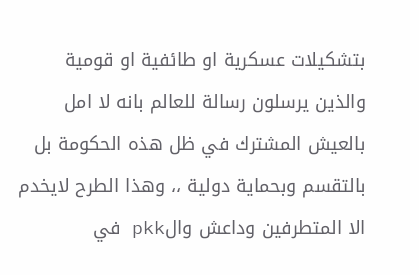بتشكيلات عسكرية او طائفية او قومية والذين يرسلون رسالة للعالم بانه لا امل بالعيش المشترك في ظل هذه الحكومة بل بالتقسم وبحماية دولية ،، وهذا الطرح لايخدم الا المتطرفين وداعش والpkk في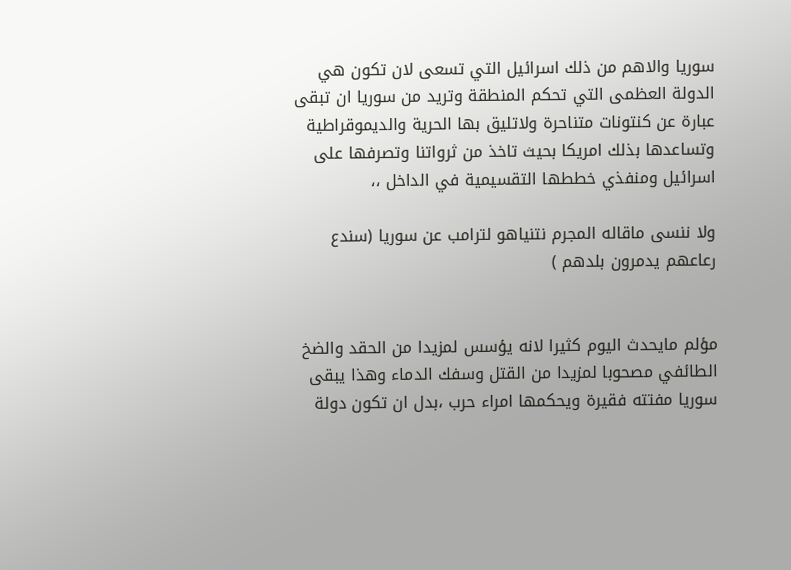سوريا والاهم من ذلك اسرائيل التي تسعى لان تكون هي الدولة العظمى التي تحكم المنطقة وتريد من سوريا ان تبقى عبارة عن كنتونات متناحرة ولاتليق بها الحرية والديموقراطية وتساعدها بذلك امريكا بحيث تاخذ من ثرواتنا وتصرفها على اسرائيل ومنفذي خططها التقسيمية في الداخل ،،

ولا ننسى ماقاله المجرم نتنياهو لترامب عن سوريا (سندع رعاعهم يدمرون بلدهم )


مؤلم مايحدث اليوم كثيرا لانه يؤسس لمزيدا من الحقد والضخ الطائفي مصحوبا لمزيدا من القتل وسفك الدماء وهذا يبقى سوريا مفتته فقيرة ويحكمها امراء حرب ،بدل ان تكون دولة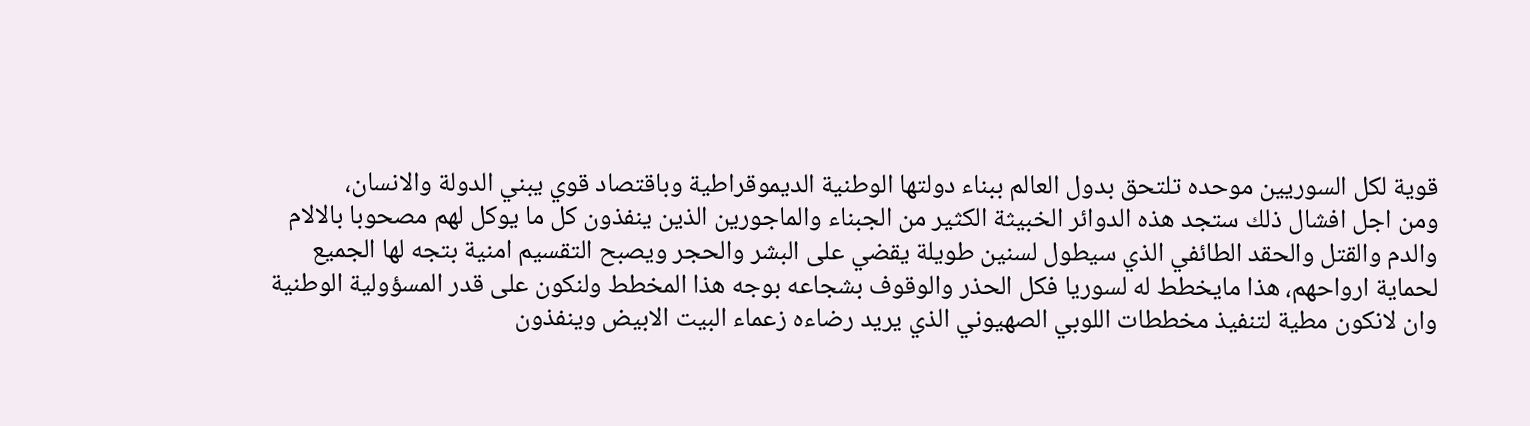قوية لكل السوريين موحده تلتحق بدول العالم ببناء دولتها الوطنية الديموقراطية وباقتصاد قوي يبني الدولة والانسان،
ومن اجل افشال ذلك ستجد هذه الدوائر الخبيثة الكثير من الجبناء والماجورين الذين ينفذون كل ما يوكل لهم مصحوبا بالالام والدم والقتل والحقد الطائفي الذي سيطول لسنين طويلة يقضي على البشر والحجر ويصبح التقسيم امنية بتجه لها الجميع لحماية ارواحهم، هذا مايخطط له لسوريا فكل الحذر والوقوف بشجاعه بوجه هذا المخطط ولنكون على قدر المسؤولية الوطنية وان لانكون مطية لتنفيذ مخططات اللوبي الصهيوني الذي يريد رضاءه زعماء البيت الابيض وينفذون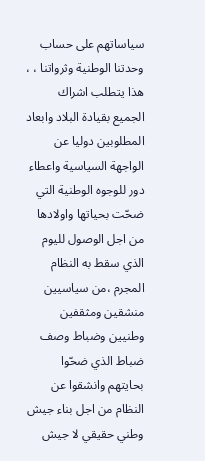سياساتهم على حساب وحدتنا الوطنية وثرواتنا ، ،
هذا يتطلب اشراك الجميع بقيادة البلاد وابعاد المطلوبين دوليا عن الواجهة السياسية واعطاء دور للوجوه الوطنية التي ضحّت بحياتها واولادها من اجل الوصول لليوم الذي سقط به النظام المجرم ،من سياسيين منشقين ومثقفين وطنيين وضباط وصف ضباط الذي ضحّوا بحايتهم وانشقوا عن النظام من اجل بناء جيش وطني حقيقي لا جيش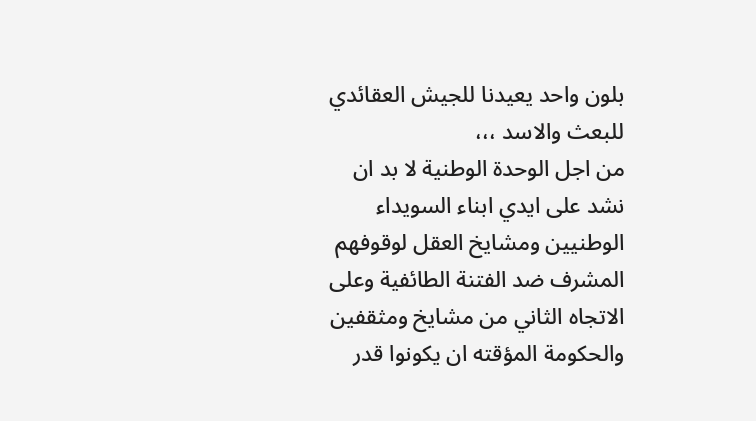بلون واحد يعيدنا للجيش العقائدي للبعث والاسد ،،،
من اجل الوحدة الوطنية لا بد ان نشد على ايدي ابناء السويداء الوطنيين ومشايخ العقل لوقوفهم المشرف ضد الفتنة الطائفية وعلى الاتجاه الثاني من مشايخ ومثقفين والحكومة المؤقته ان يكونوا قدر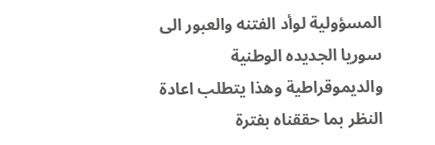المسؤولية لوأد الفتنه والعبور الى سوريا الجديده الوطنية والديموقراطية وهذا يتطلب اعادة النظر بما حققناه بفترة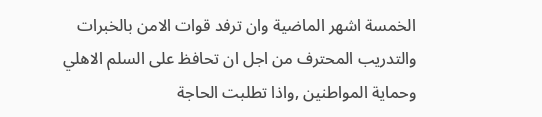الخمسة اشهر الماضية وان ترفد قوات الامن بالخبرات والتدريب المحترف من اجل ان تحافظ على السلم الاهلي وحماية المواطنين ,واذا تطلبت الحاجة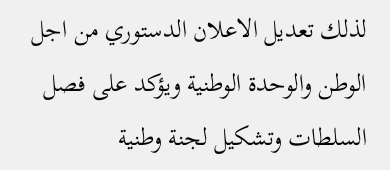لذلك تعديل الاعلان الدستوري من اجل الوطن والوحدة الوطنية ويؤكد على فصل السلطات وتشكيل لجنة وطنية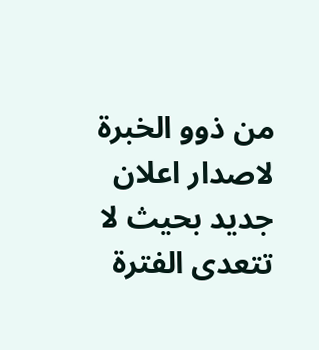من ذوو الخبرة لاصدار اعلان جديد بحيث لا تتعدى الفترة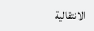الانتقالية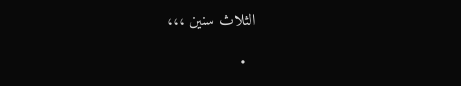الثلاث سنين ،،،

  •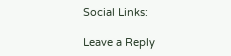Social Links:

Leave a Reply